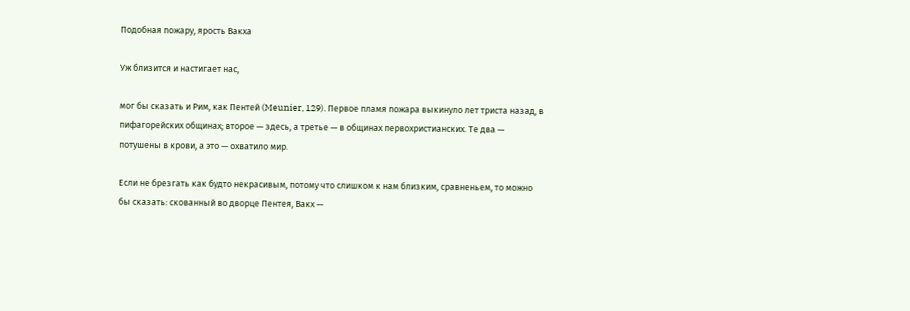Подобная пожару, ярость Вакха

Уж близится и настигает нас,

мог бы сказать и Рим, как Пентей (Meunier, 129). Первое пламя пожара выкинуло лет триста назад, в пифагорейских общинах; второе — здесь, а третье — в общинах первохристианских. Те два — потушены в крови, а это — охватило мир.

Если не брезгать как будто некрасивым, потому что слишком к нам близким, сравненьем, то можно бы сказать: скованный во дворце Пентея, Вакх —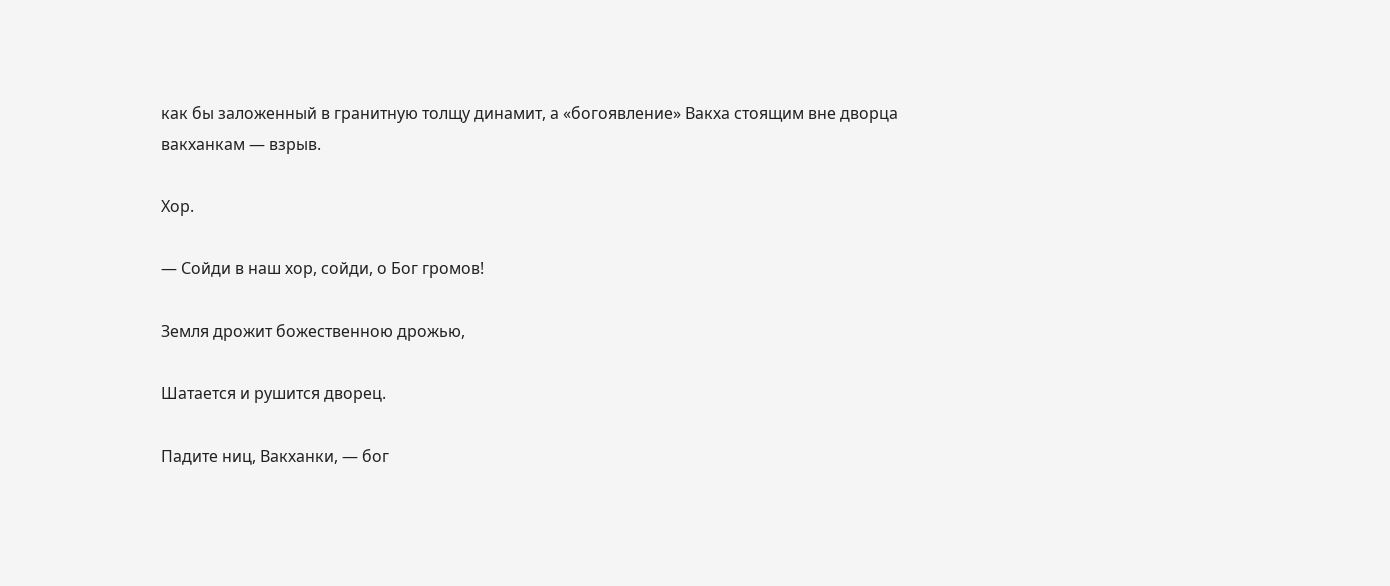как бы заложенный в гранитную толщу динамит, а «богоявление» Вакха стоящим вне дворца вакханкам — взрыв.

Хор.

— Сойди в наш хор, сойди, о Бог громов!

Земля дрожит божественною дрожью,

Шатается и рушится дворец.

Падите ниц, Вакханки, — бог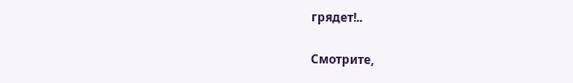грядет!..

Смотрите,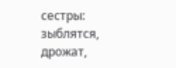сестры: зыблятся, дрожат,